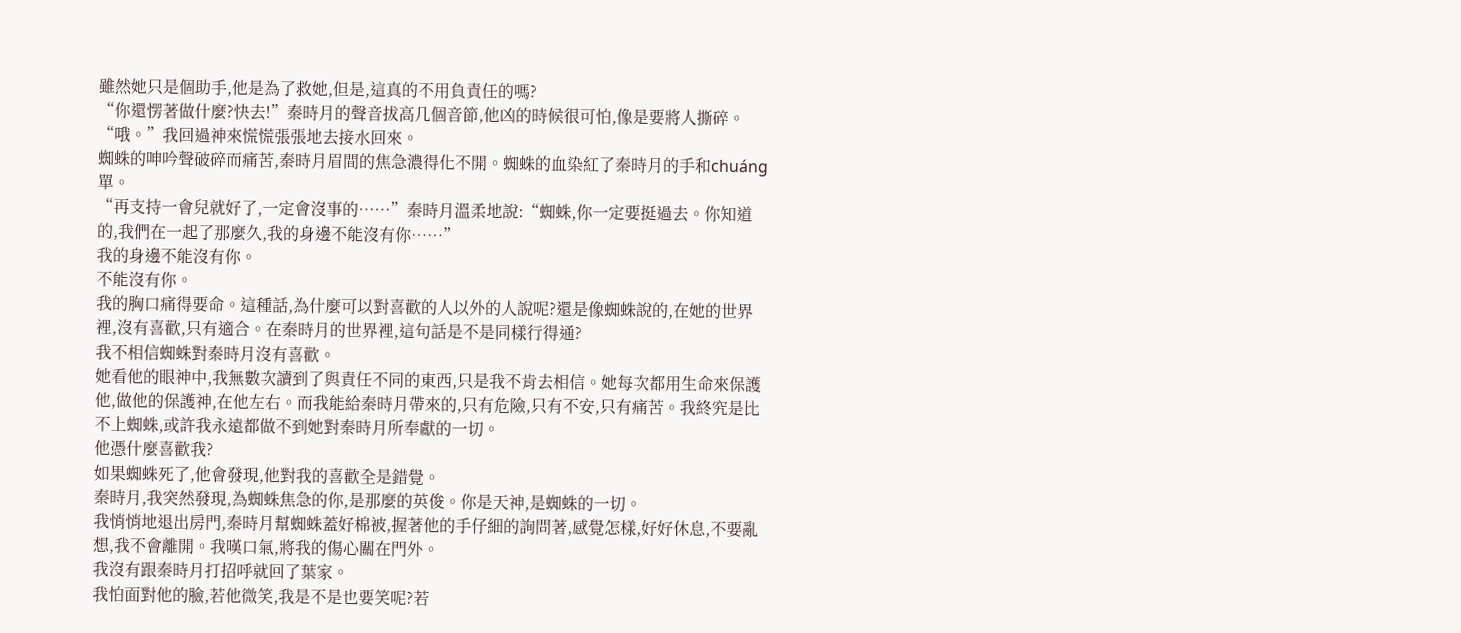雖然她只是個助手,他是為了救她,但是,這真的不用負責任的嗎?
“你還愣著做什麼?快去!”秦時月的聲音拔高几個音節,他凶的時候很可怕,像是要將人撕碎。
“哦。”我回過神來慌慌張張地去接水回來。
蜘蛛的呻吟聲破碎而痛苦,秦時月眉間的焦急濃得化不開。蜘蛛的血染紅了秦時月的手和chuáng單。
“再支持一會兒就好了,一定會沒事的……”秦時月溫柔地說:“蜘蛛,你一定要挺過去。你知道的,我們在一起了那麼久,我的身邊不能沒有你……”
我的身邊不能沒有你。
不能沒有你。
我的胸口痛得要命。這種話,為什麼可以對喜歡的人以外的人說呢?還是像蜘蛛說的,在她的世界裡,沒有喜歡,只有適合。在秦時月的世界裡,這句話是不是同樣行得通?
我不相信蜘蛛對秦時月沒有喜歡。
她看他的眼神中,我無數次讀到了與責任不同的東西,只是我不肯去相信。她每次都用生命來保護他,做他的保護神,在他左右。而我能給秦時月帶來的,只有危險,只有不安,只有痛苦。我終究是比不上蜘蛛,或許我永遠都做不到她對秦時月所奉獻的一切。
他憑什麼喜歡我?
如果蜘蛛死了,他會發現,他對我的喜歡全是錯覺。
秦時月,我突然發現,為蜘蛛焦急的你,是那麼的英俊。你是天神,是蜘蛛的一切。
我悄悄地退出房門,秦時月幫蜘蛛蓋好棉被,握著他的手仔細的詢問著,感覺怎樣,好好休息,不要亂想,我不會離開。我嘆口氣,將我的傷心關在門外。
我沒有跟秦時月打招呼就回了葉家。
我怕面對他的臉,若他微笑,我是不是也要笑呢?若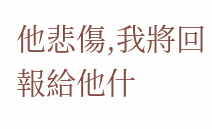他悲傷,我將回報給他什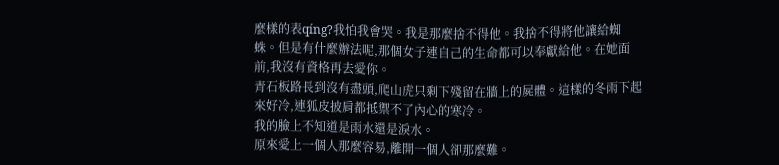麼樣的表qíng?我怕我會哭。我是那麼捨不得他。我捨不得將他讓給蜘蛛。但是有什麼辦法呢,那個女子連自己的生命都可以奉獻給他。在她面前,我沒有資格再去愛你。
青石板路長到沒有盡頭,爬山虎只剩下殘留在牆上的屍體。這樣的冬雨下起來好冷,連狐皮披肩都抵禦不了內心的寒冷。
我的臉上不知道是雨水還是淚水。
原來愛上一個人那麼容易,離開一個人卻那麼難。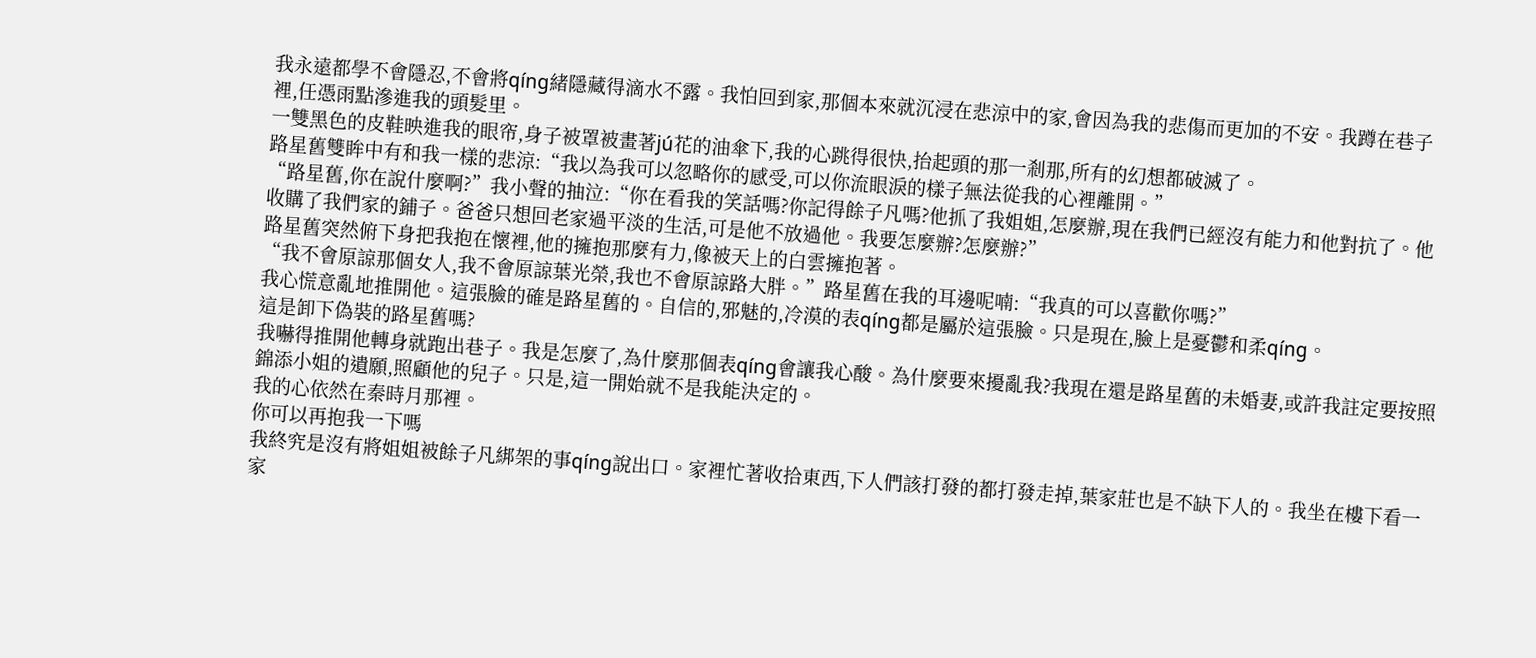我永遠都學不會隱忍,不會將qíng緒隱藏得滴水不露。我怕回到家,那個本來就沉浸在悲涼中的家,會因為我的悲傷而更加的不安。我蹲在巷子裡,任憑雨點滲進我的頭髮里。
一雙黑色的皮鞋映進我的眼帘,身子被罩被畫著jú花的油傘下,我的心跳得很快,抬起頭的那一剎那,所有的幻想都破滅了。
路星舊雙眸中有和我一樣的悲涼:“我以為我可以忽略你的感受,可以你流眼淚的樣子無法從我的心裡離開。”
“路星舊,你在說什麼啊?”我小聲的抽泣:“你在看我的笑話嗎?你記得餘子凡嗎?他抓了我姐姐,怎麼辦,現在我們已經沒有能力和他對抗了。他收購了我們家的鋪子。爸爸只想回老家過平淡的生活,可是他不放過他。我要怎麼辦?怎麼辦?”
路星舊突然俯下身把我抱在懷裡,他的擁抱那麼有力,像被天上的白雲擁抱著。
“我不會原諒那個女人,我不會原諒葉光榮,我也不會原諒路大胖。”路星舊在我的耳邊呢喃:“我真的可以喜歡你嗎?”
我心慌意亂地推開他。這張臉的確是路星舊的。自信的,邪魅的,冷漠的表qíng都是屬於這張臉。只是現在,臉上是憂鬱和柔qíng。
這是卸下偽裝的路星舊嗎?
我嚇得推開他轉身就跑出巷子。我是怎麼了,為什麼那個表qíng會讓我心酸。為什麼要來擾亂我?我現在還是路星舊的未婚妻,或許我註定要按照錦添小姐的遺願,照顧他的兒子。只是,這一開始就不是我能決定的。
我的心依然在秦時月那裡。
你可以再抱我一下嗎
我終究是沒有將姐姐被餘子凡綁架的事qíng說出口。家裡忙著收拾東西,下人們該打發的都打發走掉,葉家莊也是不缺下人的。我坐在樓下看一家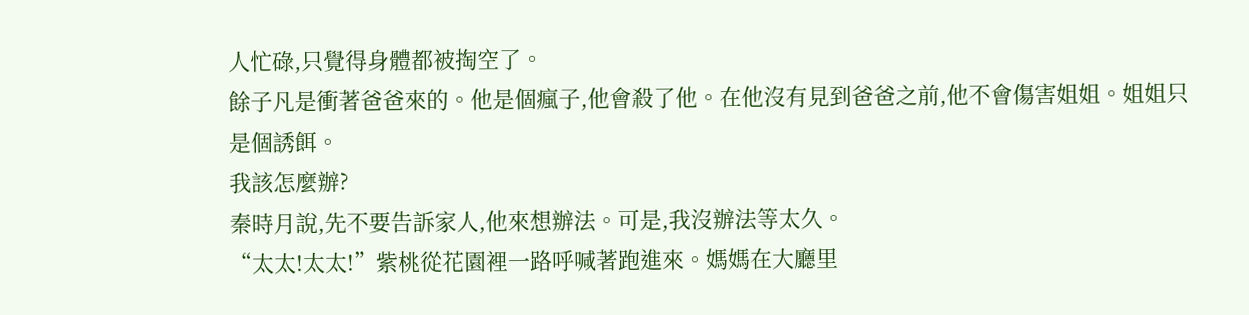人忙碌,只覺得身體都被掏空了。
餘子凡是衝著爸爸來的。他是個瘋子,他會殺了他。在他沒有見到爸爸之前,他不會傷害姐姐。姐姐只是個誘餌。
我該怎麼辦?
秦時月說,先不要告訴家人,他來想辦法。可是,我沒辦法等太久。
“太太!太太!”紫桃從花園裡一路呼喊著跑進來。媽媽在大廳里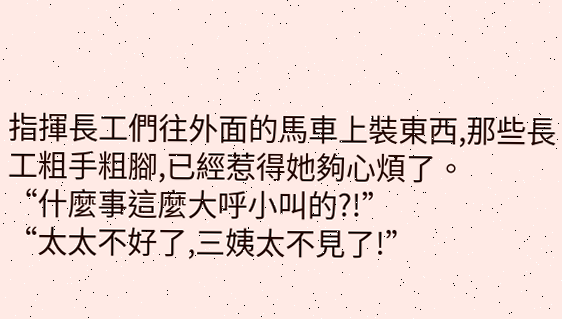指揮長工們往外面的馬車上裝東西,那些長工粗手粗腳,已經惹得她夠心煩了。
“什麼事這麼大呼小叫的?!”
“太太不好了,三姨太不見了!”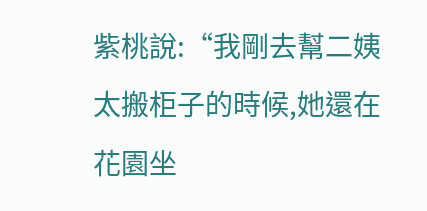紫桃說:“我剛去幫二姨太搬柜子的時候,她還在花園坐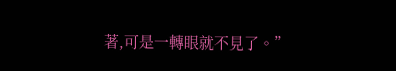著,可是一轉眼就不見了。”